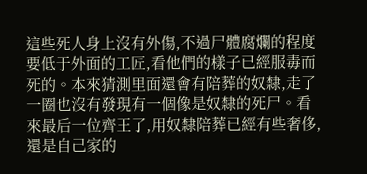這些死人身上沒有外傷,不過尸體腐爛的程度要低于外面的工匠,看他們的樣子已經服毒而死的。本來猜測里面還會有陪葬的奴隸,走了一圈也沒有發現有一個像是奴隸的死尸。看來最后一位齊王了,用奴隸陪葬已經有些奢侈,還是自己家的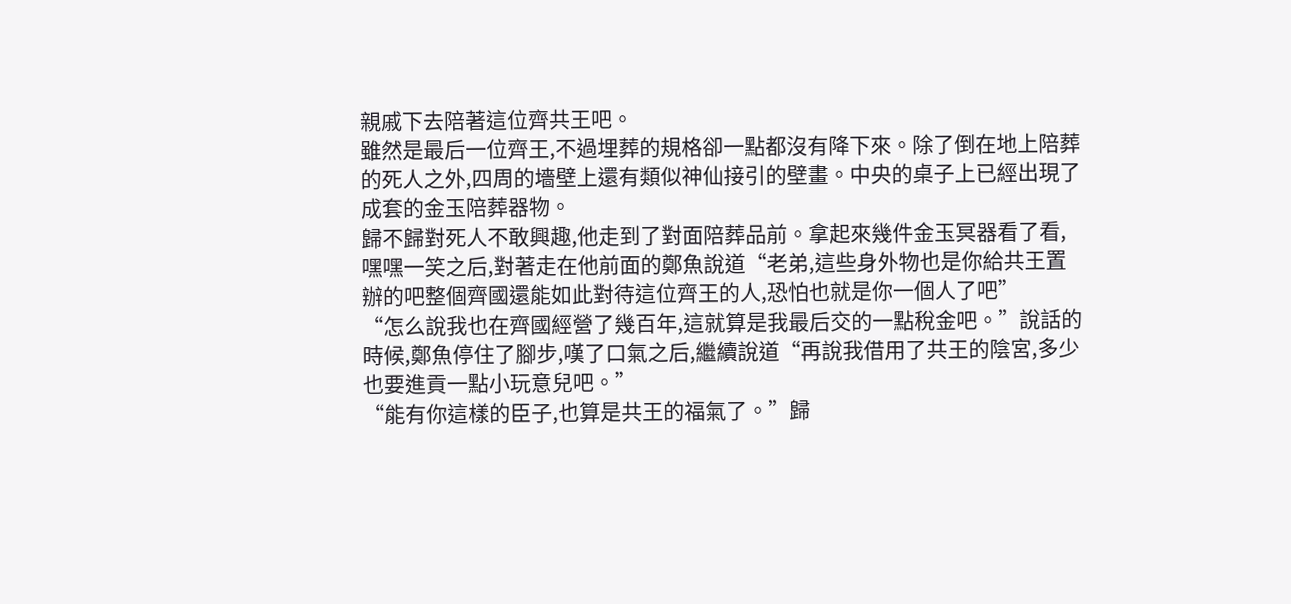親戚下去陪著這位齊共王吧。
雖然是最后一位齊王,不過埋葬的規格卻一點都沒有降下來。除了倒在地上陪葬的死人之外,四周的墻壁上還有類似神仙接引的壁畫。中央的桌子上已經出現了成套的金玉陪葬器物。
歸不歸對死人不敢興趣,他走到了對面陪葬品前。拿起來幾件金玉冥器看了看,嘿嘿一笑之后,對著走在他前面的鄭魚說道“老弟,這些身外物也是你給共王置辦的吧整個齊國還能如此對待這位齊王的人,恐怕也就是你一個人了吧”
“怎么說我也在齊國經營了幾百年,這就算是我最后交的一點稅金吧。”說話的時候,鄭魚停住了腳步,嘆了口氣之后,繼續說道“再說我借用了共王的陰宮,多少也要進貢一點小玩意兒吧。”
“能有你這樣的臣子,也算是共王的福氣了。”歸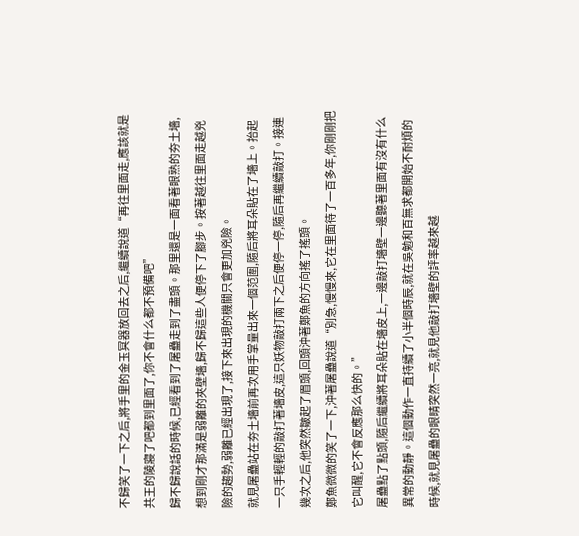不歸笑了一下之后,將手里的金玉冥器放回去之后,繼續說道“再往里面走,應該就是共王的陵寢了吧都到里面了,你不會什么都不預備吧”
歸不歸說話的時候,已經看到了屠蠱走到了盡頭。那里還是一面看著眼熟的夯土墻,想到剛才那滿是弱離的夾壁墻,歸不歸這些人便停下了腳步。按著越往里面走越兇險的趨勢,弱離已經出現了,接下來出現的機關只會更加兇險。
就見屠蠱站在夯土墻前再次用手掌量出來一個范圍,隨后將耳朵貼在了墻上。抬起一只手輕輕的敲打著墻皮,這只妖物敲打兩下之后便停一停,隨后再繼續敲打。接連幾次之后,他突然皺起了眉頭,回頭沖著鄭魚的方向搖了搖頭。
鄭魚微微的笑了一下,沖著屠蠱說道“別急,慢慢來,它在里面待了一百多年,你剛剛把它叫醒,它不會反應那么快的。”
屠蠱點了點頭,隨后繼續將耳朵貼在墻皮上,一邊敲打墻壁一邊聽著里面有沒有什么異常的動靜。這個動作一直持續了小半個時辰,就在吳勉和百無求都開始不耐煩的時候,就見屠蠱的眼睛突然一亮,就見他敲打墻壁的評率越來越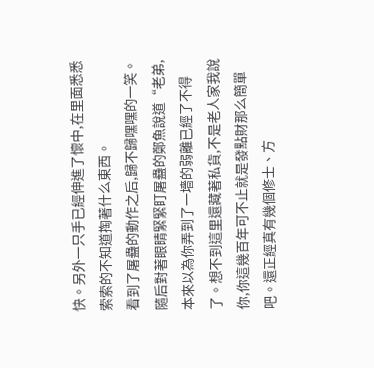快。另外一只手已經伸進了懷中,在里面悉悉索索的不知道掏著什么東西。
看到了屠蠱的動作之后,歸不歸嘿嘿的一笑。隨后對著眼睛緊緊盯屠蠱的鄭魚說道“老弟,本來以為你弄到了一墻的弱離已經了不得了。想不到這里還藏著私貨,不是老人家我說你,你這幾百年可不止就是發點財那么簡單吧。還正經真有幾個修士、方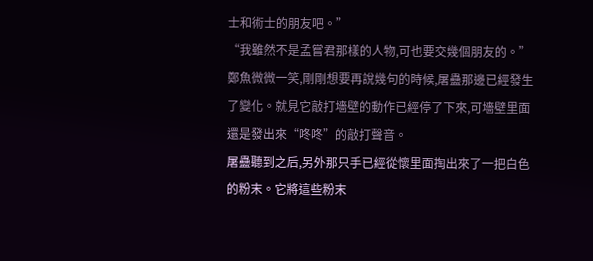士和術士的朋友吧。”
“我雖然不是孟嘗君那樣的人物,可也要交幾個朋友的。”鄭魚微微一笑,剛剛想要再說幾句的時候,屠蠱那邊已經發生了變化。就見它敲打墻壁的動作已經停了下來,可墻壁里面還是發出來“咚咚”的敲打聲音。
屠蠱聽到之后,另外那只手已經從懷里面掏出來了一把白色的粉末。它將這些粉末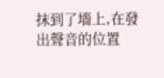抹到了墻上,在發出聲音的位置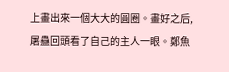上畫出來一個大大的圓圈。畫好之后,屠蠱回頭看了自己的主人一眼。鄭魚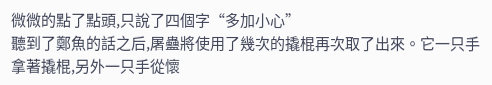微微的點了點頭,只說了四個字“多加小心”
聽到了鄭魚的話之后,屠蠱將使用了幾次的撬棍再次取了出來。它一只手拿著撬棍,另外一只手從懷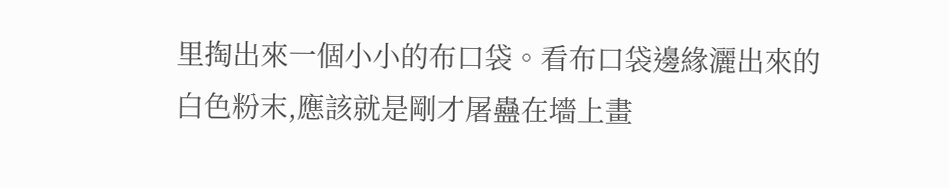里掏出來一個小小的布口袋。看布口袋邊緣灑出來的白色粉末,應該就是剛才屠蠱在墻上畫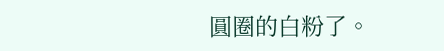圓圈的白粉了。